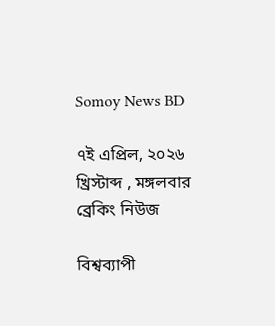Somoy News BD

৭ই এপ্রিল, ২০২৬ খ্রিস্টাব্দ , মঙ্গলবার
ব্রেকিং নিউজ

বিশ্বব্যাপী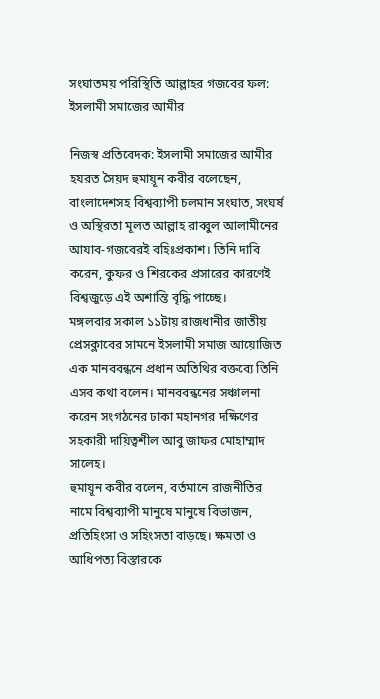সংঘাতময় পরিস্থিতি আল্লাহর গজবের ফল: ইসলামী সমাজের আমীর

নিজস্ব প্রতিবেদক: ইসলামী সমাজের আমীর হযরত সৈয়দ হুমায়ূন কবীর বলেছেন, বাংলাদেশসহ বিশ্বব্যাপী চলমান সংঘাত, সংঘর্ষ ও অস্থিরতা মূলত আল্লাহ রাব্বুল আলামীনের আযাব-গজবেরই বহিঃপ্রকাশ। তিনি দাবি করেন, কুফর ও শিরকের প্রসারের কারণেই বিশ্বজুড়ে এই অশান্তি বৃদ্ধি পাচ্ছে।
মঙ্গলবার সকাল ১১টায় রাজধানীর জাতীয় প্রেসক্লাবের সামনে ইসলামী সমাজ আয়োজিত এক মানববন্ধনে প্রধান অতিথির বক্তব্যে তিনি এসব কথা বলেন। মানববন্ধনের সঞ্চালনা করেন সংগঠনের ঢাকা মহানগর দক্ষিণের সহকারী দায়িত্বশীল আবু জাফর মোহাম্মাদ সালেহ।
হুমায়ূন কবীর বলেন, বর্তমানে রাজনীতির নামে বিশ্বব্যাপী মানুষে মানুষে বিভাজন, প্রতিহিংসা ও সহিংসতা বাড়ছে। ক্ষমতা ও আধিপত্য বিস্তারকে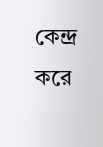কেন্দ্র করে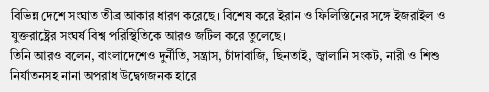বিভিন্ন দেশে সংঘাত তীব্র আকার ধারণ করেছে। বিশেষ করে ইরান ও ফিলিস্তিনের সঙ্গে ইজরাইল ও যুক্তরাষ্ট্রের সংঘর্ষ বিশ্ব পরিস্থিতিকে আরও জটিল করে তুলেছে।
তিনি আরও বলেন, বাংলাদেশেও দুর্নীতি, সন্ত্রাস, চাঁদাবাজি, ছিনতাই, জ্বালানি সংকট, নারী ও শিশু নির্যাতনসহ নানা অপরাধ উদ্বেগজনক হারে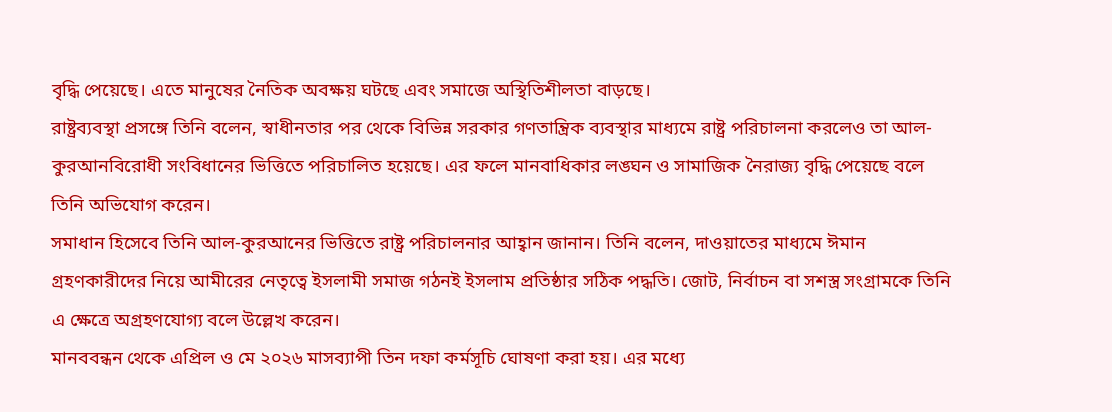বৃদ্ধি পেয়েছে। এতে মানুষের নৈতিক অবক্ষয় ঘটছে এবং সমাজে অস্থিতিশীলতা বাড়ছে।
রাষ্ট্রব্যবস্থা প্রসঙ্গে তিনি বলেন, স্বাধীনতার পর থেকে বিভিন্ন সরকার গণতান্ত্রিক ব্যবস্থার মাধ্যমে রাষ্ট্র পরিচালনা করলেও তা আল-কুরআনবিরোধী সংবিধানের ভিত্তিতে পরিচালিত হয়েছে। এর ফলে মানবাধিকার লঙ্ঘন ও সামাজিক নৈরাজ্য বৃদ্ধি পেয়েছে বলে তিনি অভিযোগ করেন।
সমাধান হিসেবে তিনি আল-কুরআনের ভিত্তিতে রাষ্ট্র পরিচালনার আহ্বান জানান। তিনি বলেন, দাওয়াতের মাধ্যমে ঈমান গ্রহণকারীদের নিয়ে আমীরের নেতৃত্বে ইসলামী সমাজ গঠনই ইসলাম প্রতিষ্ঠার সঠিক পদ্ধতি। জোট, নির্বাচন বা সশস্ত্র সংগ্রামকে তিনি এ ক্ষেত্রে অগ্রহণযোগ্য বলে উল্লেখ করেন।
মানববন্ধন থেকে এপ্রিল ও মে ২০২৬ মাসব্যাপী তিন দফা কর্মসূচি ঘোষণা করা হয়। এর মধ্যে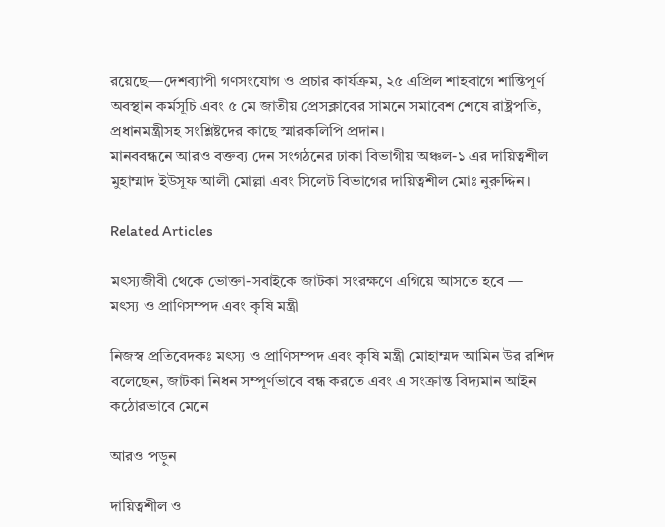রয়েছে—দেশব্যাপী গণসংযোগ ও প্রচার কার্যক্রম, ২৫ এপ্রিল শাহবাগে শান্তিপূর্ণ অবস্থান কর্মসূচি এবং ৫ মে জাতীয় প্রেসক্লাবের সামনে সমাবেশ শেষে রাষ্ট্রপতি, প্রধানমন্ত্রীসহ সংশ্লিষ্টদের কাছে স্মারকলিপি প্রদান।
মানববন্ধনে আরও বক্তব্য দেন সংগঠনের ঢাকা বিভাগীয় অঞ্চল-১ এর দায়িত্বশীল মুহাম্মাদ ইউসূফ আলী মোল্লা এবং সিলেট বিভাগের দায়িত্বশীল মোঃ নুরুদ্দিন।

Related Articles

মৎস্যজীবী থেকে ভোক্তা-সবাইকে জাটকা সংরক্ষণে এগিয়ে আসতে হবে — মৎস্য ও প্রাণিসম্পদ এবং কৃষি মন্ত্রী

নিজস্ব প্রতিবেদকঃ মৎস্য ও প্রাণিসম্পদ এবং কৃষি মন্ত্রী মোহাম্মদ আমিন উর রশিদ বলেছেন, জাটকা নিধন সম্পূর্ণভাবে বন্ধ করতে এবং এ সংক্রান্ত বিদ্যমান আইন কঠোরভাবে মেনে

আরও পড়ুন

দায়িত্বশীল ও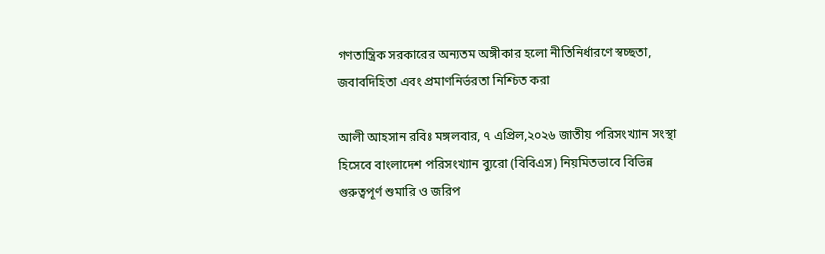গণতান্ত্রিক সরকারের অন্যতম অঙ্গীকার হলো নীতিনির্ধারণে স্বচ্ছতা, জবাবদিহিতা এবং প্রমাণনির্ভরতা নিশ্চিত করা

আলী আহসান রবিঃ মঙ্গলবার, ৭ এপ্রিল,২০২৬ জাতীয় পরিসংখ্যান সংস্থা হিসেবে বাংলাদেশ পরিসংখ্যান ব্যুরো (বিবিএস) নিয়মিতভাবে বিভিন্ন গুরুত্বপূর্ণ শুমারি ও জরিপ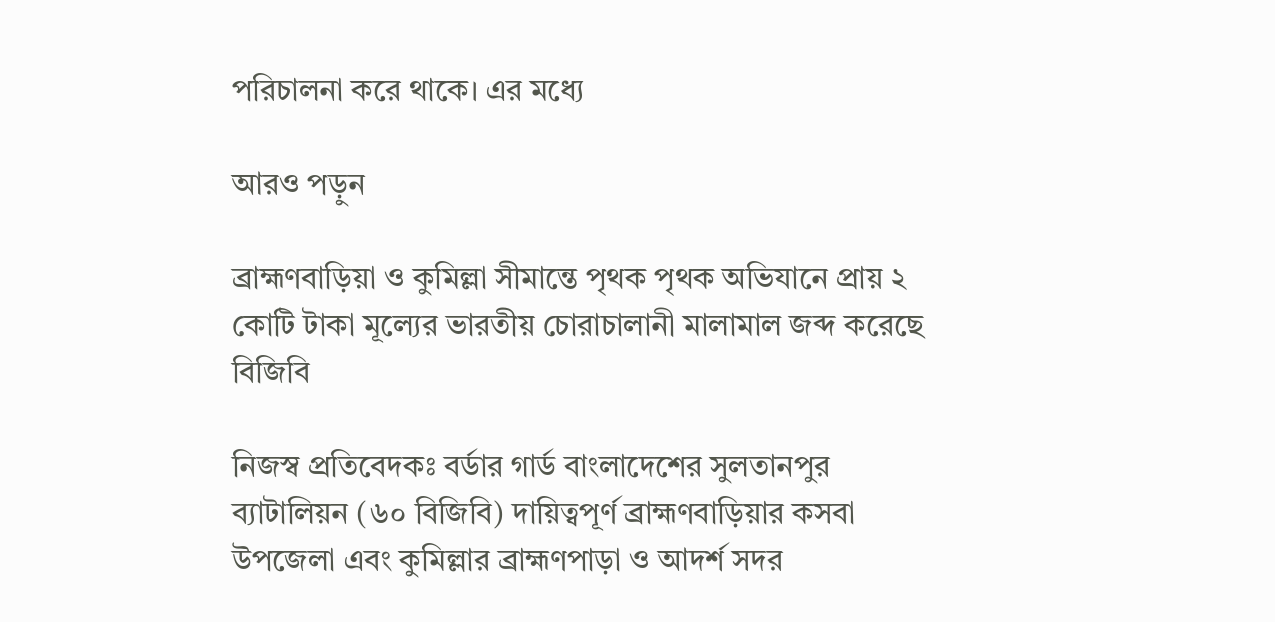পরিচালনা করে থাকে। এর মধ্যে

আরও পড়ুন

ব্রাহ্মণবাড়িয়া ও কুমিল্লা সীমান্তে পৃথক পৃথক অভিযানে প্রায় ২ কোটি টাকা মূল্যের ভারতীয় চোরাচালানী মালামাল জব্দ করেছে বিজিবি

নিজস্ব প্রতিবেদকঃ বর্ডার গার্ড বাংলাদেশের সুলতানপুর ব্যাটালিয়ন (৬০ বিজিবি) দায়িত্বপূর্ণ ব্রাহ্মণবাড়িয়ার কসবা উপজেলা এবং কুমিল্লার ব্রাহ্মণপাড়া ও আদর্শ সদর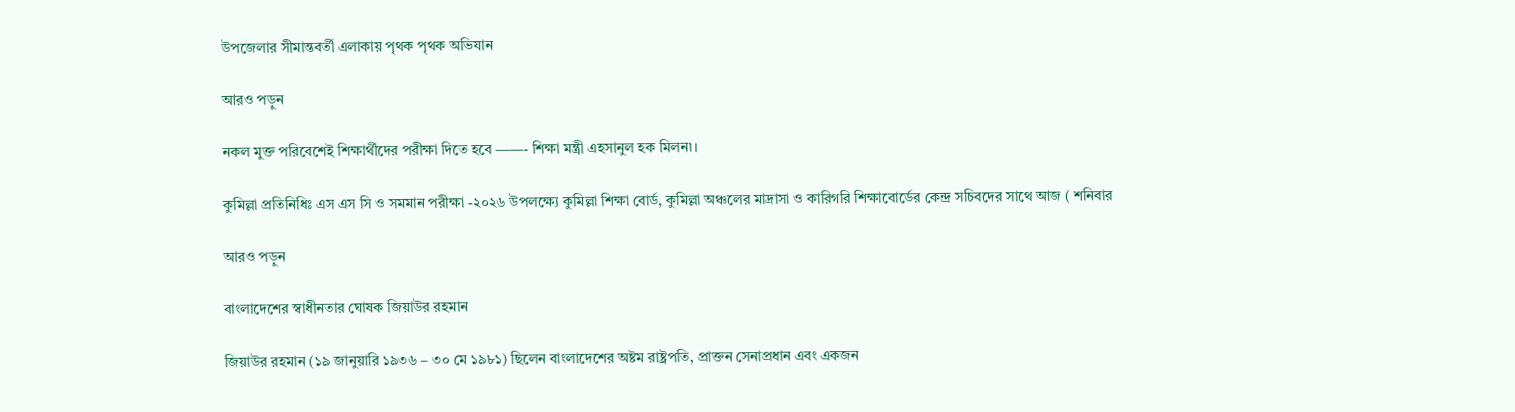উপজেলার সীমান্তবর্তী এলাকায় পৃথক পৃথক অভিযান

আরও পড়ুন

নকল মুক্ত পরিবেশেই শিক্ষার্থীদের পরীক্ষা দিতে হবে ——- শিক্ষা মন্ত্রী এহসানুল হক মিলন৷।

কুমিল্লা প্রতিনিধিঃ এস এস সি ও সমমান পরীক্ষা -২০২৬ উপলক্ষ্যে কুমিল্লা শিক্ষা বোর্ড, কুমিল্লা অঞ্চলের মাদ্রাসা ও কারিগরি শিক্ষাবোর্ডের কেন্দ্র সচিবদের সাথে আজ ( শনিবার

আরও পড়ুন

বাংলাদেশের স্বাধীনতার ঘোষক জিয়াউর রহমান

জিয়াউর রহমান (১৯ জানুয়ারি ১৯৩৬ – ৩০ মে ১৯৮১) ছিলেন বাংলাদেশের অষ্টম রাষ্ট্রপতি, প্রাক্তন সেনাপ্রধান এবং একজন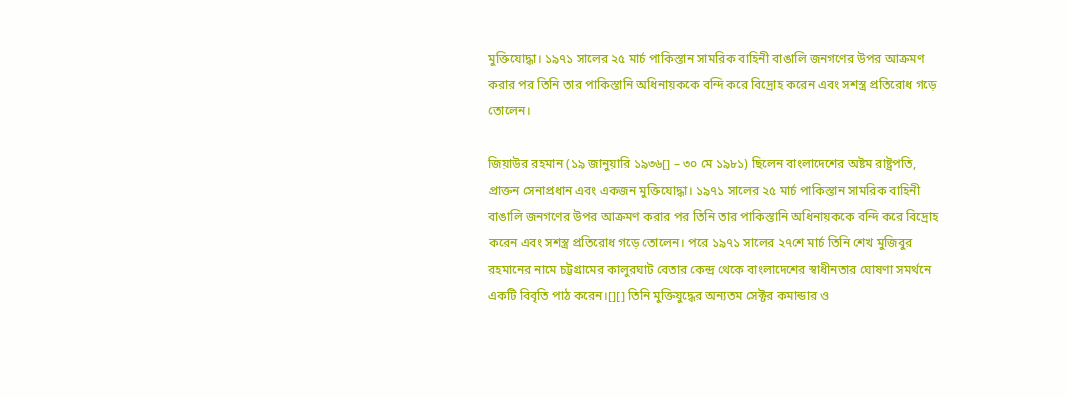মুক্তিযোদ্ধা। ১৯৭১ সালের ২৫ মার্চ পাকিস্তান সামরিক বাহিনী বাঙালি জনগণের উপর আক্রমণ করার পর তিনি তার পাকিস্তানি অধিনায়ককে বন্দি করে বিদ্রোহ করেন এবং সশস্ত্র প্রতিরোধ গড়ে তোলেন।

জিয়াউর রহমান (১৯ জানুয়ারি ১৯৩৬[] – ৩০ মে ১৯৮১) ছিলেন বাংলাদেশের অষ্টম রাষ্ট্রপতি, প্রাক্তন সেনাপ্রধান এবং একজন মুক্তিযোদ্ধা। ১৯৭১ সালের ২৫ মার্চ পাকিস্তান সামরিক বাহিনী বাঙালি জনগণের উপর আক্রমণ করার পর তিনি তার পাকিস্তানি অধিনায়ককে বন্দি করে বিদ্রোহ করেন এবং সশস্ত্র প্রতিরোধ গড়ে তোলেন। পরে ১৯৭১ সালের ২৭শে মার্চ তিনি শেখ মুজিবুর রহমানের নামে চট্টগ্রামের কালুরঘাট বেতার কেন্দ্র থেকে বাংলাদেশের স্বাধীনতার ঘোষণা সমর্থনে একটি বিবৃতি পাঠ করেন।[][] তিনি মুক্তিযুদ্ধের অন্যতম সেক্টর কমান্ডার ও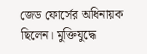জেড ফোর্সের অধিনায়ক ছিলেন। মুক্তিযুদ্ধে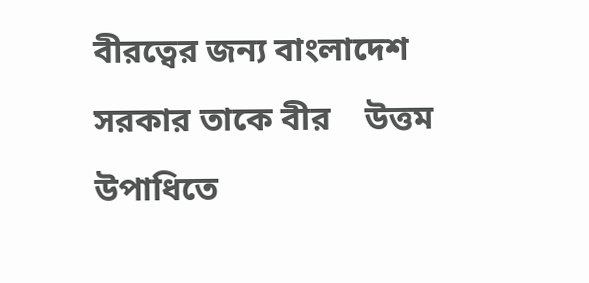বীরত্বের জন্য বাংলাদেশ সরকার তাকে বীর    উত্তম উপাধিতে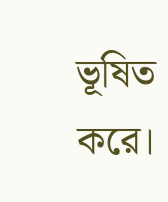ভূষিত করে।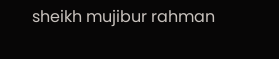sheikh mujibur rahman